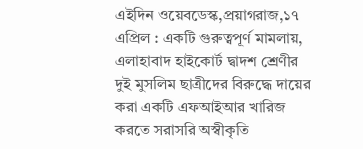এইদিন ওয়েবডেস্ক,প্রয়াগরাজ,১৭ এপ্রিল : একটি গুরুত্বপূর্ণ মামলায়, এলাহাবাদ হাইকোর্ট দ্বাদশ শ্রেণীর দুই মুসলিম ছাত্রীদের বিরুদ্ধে দায়ের করা একটি এফআইআর খারিজ করতে সরাসরি অস্বীকৃতি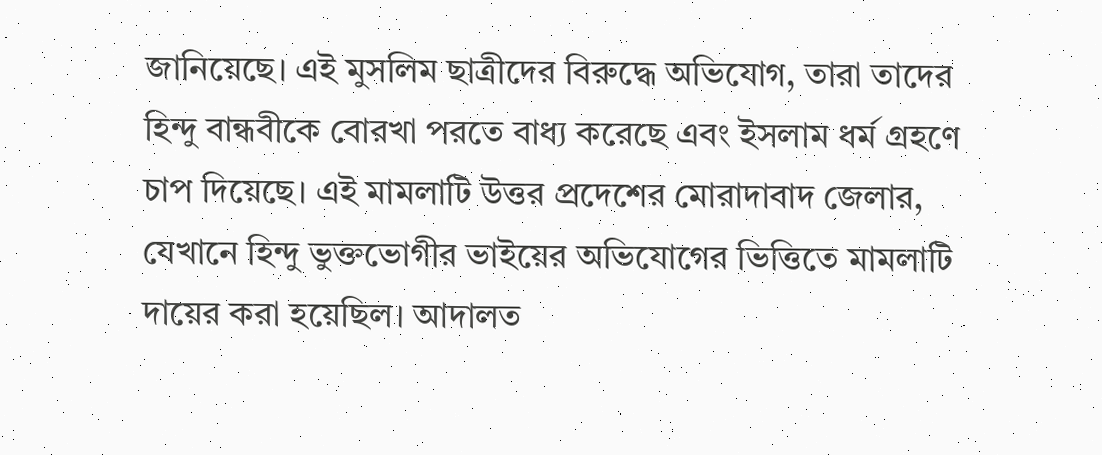জানিয়েছে। এই মুসলিম ছাত্রীদের বিরুদ্ধে অভিযোগ, তারা তাদের হিন্দু বান্ধবীকে বোরখা পরতে বাধ্য করেছে এবং ইসলাম ধর্ম গ্রহণে চাপ দিয়েছে। এই মামলাটি উত্তর প্রদেশের মোরাদাবাদ জেলার, যেখানে হিন্দু ভুক্তভোগীর ভাইয়ের অভিযোগের ভিত্তিতে মামলাটি দায়ের করা হয়েছিল। আদালত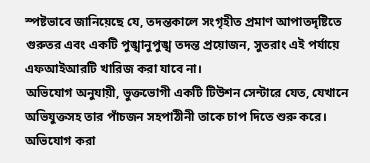স্পষ্টভাবে জানিয়েছে যে, তদন্তকালে সংগৃহীত প্রমাণ আপাতদৃষ্টিতে গুরুতর এবং একটি পুঙ্খানুপুঙ্খ তদন্ত প্রয়োজন, সুতরাং এই পর্যায়ে এফআইআরটি খারিজ করা যাবে না।
অভিযোগ অনুযায়ী, ভুক্তভোগী একটি টিউশন সেন্টারে যেত, যেখানে অভিযুক্তসহ তার পাঁচজন সহপাঠীনী তাকে চাপ দিতে শুরু করে। অভিযোগ করা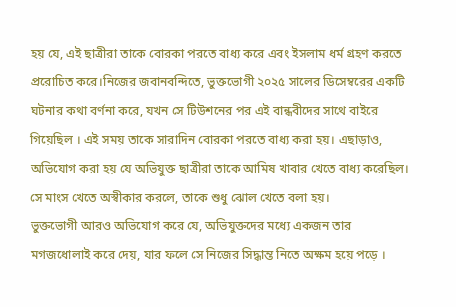হয় যে, এই ছাত্রীরা তাকে বোরকা পরতে বাধ্য করে এবং ইসলাম ধর্ম গ্রহণ করতে প্ররোচিত করে।নিজের জবানবন্দিতে, ভুক্তভোগী ২০২৫ সালের ডিসেম্বরের একটি ঘটনার কথা বর্ণনা করে, যখন সে টিউশনের পর এই বান্ধবীদের সাথে বাইরে গিয়েছিল । এই সময় তাকে সারাদিন বোরকা পরতে বাধ্য করা হয়। এছাড়াও, অভিযোগ করা হয় যে অভিযুক্ত ছাত্রীরা তাকে আমিষ খাবার খেতে বাধ্য করেছিল। সে মাংস খেতে অস্বীকার করলে, তাকে শুধু ঝোল খেতে বলা হয়।
ভুক্তভোগী আরও অভিযোগ করে যে, অভিযুক্তদের মধ্যে একজন তার মগজধোলাই করে দেয়, যার ফলে সে নিজের সিদ্ধান্ত নিতে অক্ষম হয়ে পড়ে ।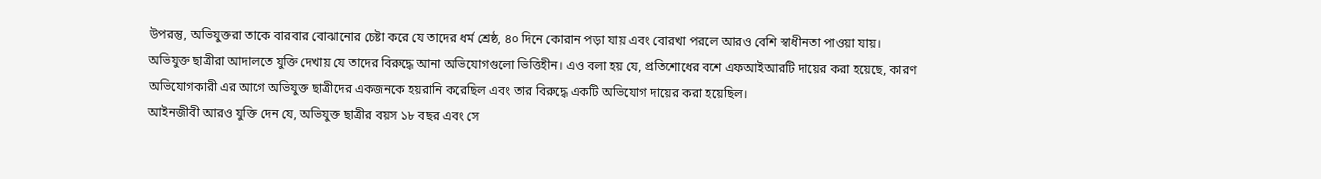উপরন্তু, অভিযুক্তরা তাকে বারবার বোঝানোর চেষ্টা করে যে তাদের ধর্ম শ্রেষ্ঠ, ৪০ দিনে কোরান পড়া যায় এবং বোরখা পরলে আরও বেশি স্বাধীনতা পাওয়া যায়।
অভিযুক্ত ছাত্রীরা আদালতে যুক্তি দেখায় যে তাদের বিরুদ্ধে আনা অভিযোগগুলো ভিত্তিহীন। এও বলা হয় যে, প্রতিশোধের বশে এফআইআরটি দায়ের করা হয়েছে, কারণ অভিযোগকারী এর আগে অভিযুক্ত ছাত্রীদের একজনকে হয়রানি করেছিল এবং তার বিরুদ্ধে একটি অভিযোগ দায়ের করা হয়েছিল।
আইনজীবী আরও যুক্তি দেন যে, অভিযুক্ত ছাত্রীর বয়স ১৮ বছর এবং সে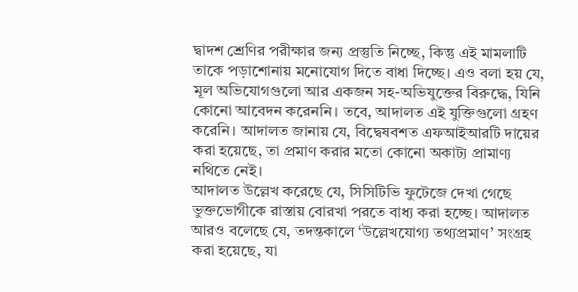দ্বাদশ শ্রেণির পরীক্ষার জন্য প্রস্তুতি নিচ্ছে, কিন্তু এই মামলাটি তাকে পড়াশোনায় মনোযোগ দিতে বাধা দিচ্ছে। এও বলা হয় যে, মূল অভিযোগগুলো আর একজন সহ-অভিযুক্তের বিরুদ্ধে, যিনি কোনো আবেদন করেননি। তবে, আদালত এই যুক্তিগুলো গ্রহণ করেনি। আদালত জানায় যে, বিদ্বেষবশত এফআইআরটি দায়ের করা হয়েছে, তা প্রমাণ করার মতো কোনো অকাট্য প্রামাণ্য নথিতে নেই।
আদালত উল্লেখ করেছে যে, সিসিটিভি ফুটেজে দেখা গেছে ভুক্তভোগীকে রাস্তায় বোরখা পরতে বাধ্য করা হচ্ছে। আদালত আরও বলেছে যে, তদন্তকালে ‘উল্লেখযোগ্য তথ্যপ্রমাণ’ সংগ্রহ করা হয়েছে, যা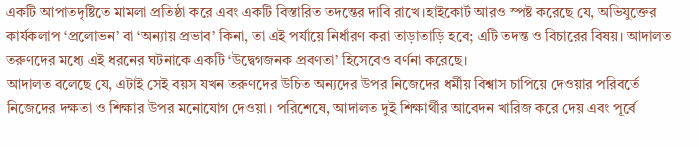একটি আপাতদৃষ্টিতে মামলা প্রতিষ্ঠা করে এবং একটি বিস্তারিত তদন্তের দাবি রাখে।হাইকোর্ট আরও স্পষ্ট করেছে যে, অভিযুক্তের কার্যকলাপ ‘প্রলোভন’ বা ‘অন্যায় প্রভাব’ কিনা, তা এই পর্যায়ে নির্ধারণ করা তাড়াতাড়ি হবে; এটি তদন্ত ও বিচারের বিষয়। আদালত তরুণদের মধ্যে এই ধরনের ঘটনাকে একটি ‘উদ্বেগজনক প্রবণতা’ হিসেবেও বর্ণনা করেছে।
আদালত বলেছে যে, এটাই সেই বয়স যখন তরুণদের উচিত অন্যদের উপর নিজেদের ধর্মীয় বিশ্বাস চাপিয়ে দেওয়ার পরিবর্তে নিজেদের দক্ষতা ও শিক্ষার উপর মনোযোগ দেওয়া। পরিশেষে, আদালত দুই শিক্ষার্থীর আবেদন খারিজ করে দেয় এবং পূর্বে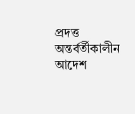প্রদত্ত অন্তর্বর্তীকালীন আদেশ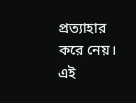প্রত্যাহার করে নেয়। এই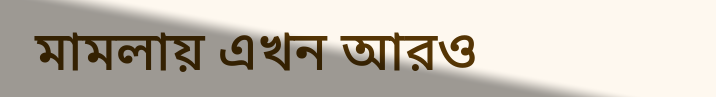মামলায় এখন আরও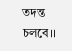তদন্ত চলবে।।